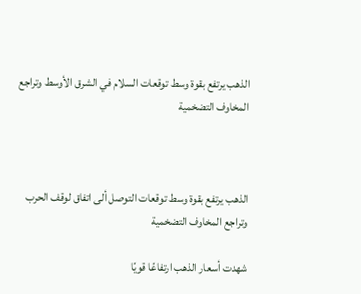الذهب يرتفع بقوة وسط توقعات السلام في الشرق الأوسط وتراجع المخاوف التضخمية



الذهب يرتفع بقوة وسط توقعات التوصل ألى اتفاق لوقف الحرب وتراجع المخاوف التضخمية

شهدت أسعار الذهب ارتفاعًا قويًا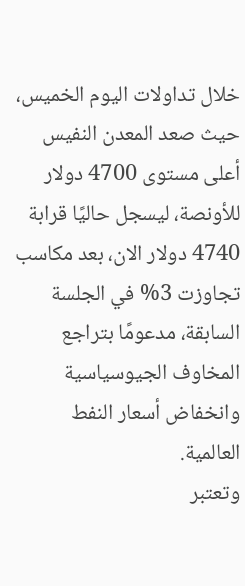خلال تداولات اليوم الخميس، حيث صعد المعدن النفيس أعلى مستوى 4700 دولار للأونصة، ليسجل حاليًا قرابة 4740 دولار الان، بعد مكاسب تجاوزت 3% في الجلسة السابقة، مدعومًا بتراجع المخاوف الجيوسياسية وانخفاض أسعار النفط العالمية.
وتعتبر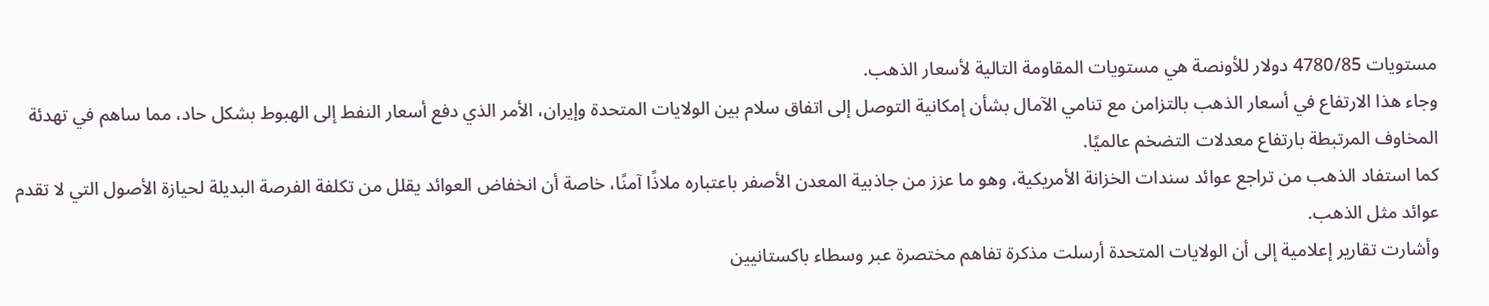مستويات 4780/85 دولار للأونصة هي مستويات المقاومة التالية لأسعار الذهب.
وجاء هذا الارتفاع في أسعار الذهب بالتزامن مع تنامي الآمال بشأن إمكانية التوصل إلى اتفاق سلام بين الولايات المتحدة وإيران، الأمر الذي دفع أسعار النفط إلى الهبوط بشكل حاد، مما ساهم في تهدئة المخاوف المرتبطة بارتفاع معدلات التضخم عالميًا.
كما استفاد الذهب من تراجع عوائد سندات الخزانة الأمريكية، وهو ما عزز من جاذبية المعدن الأصفر باعتباره ملاذًا آمنًا، خاصة أن انخفاض العوائد يقلل من تكلفة الفرصة البديلة لحيازة الأصول التي لا تقدم عوائد مثل الذهب.
وأشارت تقارير إعلامية إلى أن الولايات المتحدة أرسلت مذكرة تفاهم مختصرة عبر وسطاء باكستانيين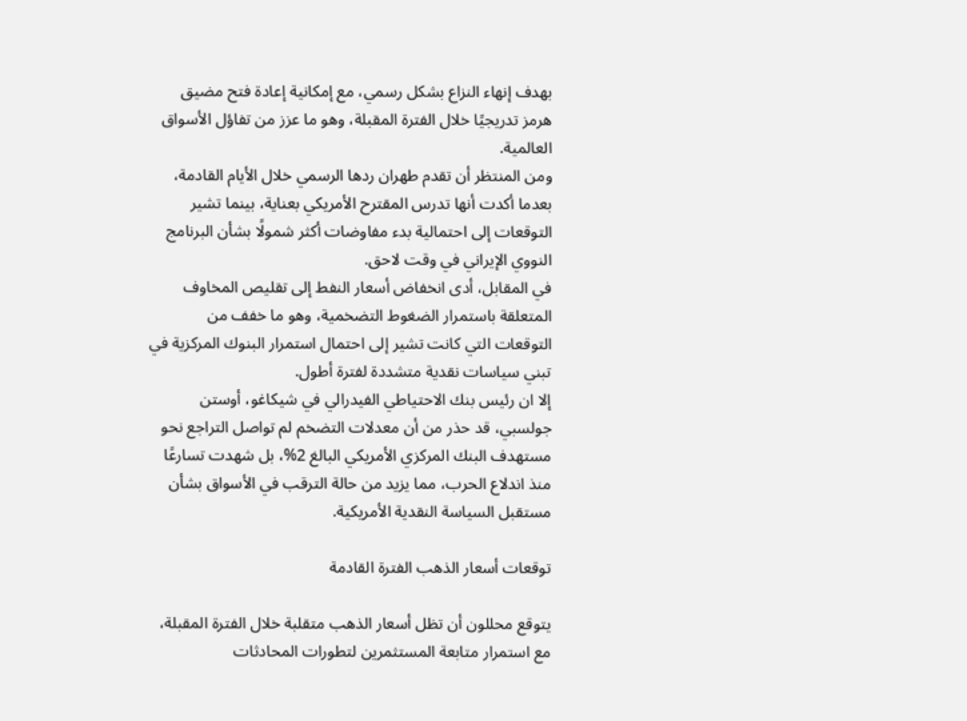بهدف إنهاء النزاع بشكل رسمي، مع إمكانية إعادة فتح مضيق هرمز تدريجيًا خلال الفترة المقبلة، وهو ما عزز من تفاؤل الأسواق العالمية.
ومن المنتظر أن تقدم طهران ردها الرسمي خلال الأيام القادمة، بعدما أكدت أنها تدرس المقترح الأمريكي بعناية، بينما تشير التوقعات إلى احتمالية بدء مفاوضات أكثر شمولًا بشأن البرنامج النووي الإيراني في وقت لاحق.
في المقابل، أدى انخفاض أسعار النفط إلى تقليص المخاوف المتعلقة باستمرار الضغوط التضخمية، وهو ما خفف من التوقعات التي كانت تشير إلى احتمال استمرار البنوك المركزية في تبني سياسات نقدية متشددة لفترة أطول.
إلا ان رئيس بنك الاحتياطي الفيدرالي في شيكاغو، أوستن جولسبي، قد حذر من أن معدلات التضخم لم تواصل التراجع نحو مستهدف البنك المركزي الأمريكي البالغ 2%، بل شهدت تسارعًا منذ اندلاع الحرب، مما يزيد من حالة الترقب في الأسواق بشأن مستقبل السياسة النقدية الأمريكية.

توقعات أسعار الذهب الفترة القادمة

يتوقع محللون أن تظل أسعار الذهب متقلبة خلال الفترة المقبلة، مع استمرار متابعة المستثمرين لتطورات المحادثات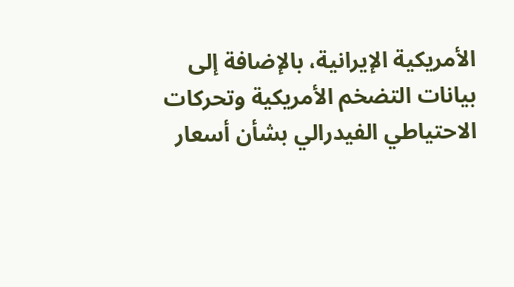الأمريكية الإيرانية، بالإضافة إلى بيانات التضخم الأمريكية وتحركات الاحتياطي الفيدرالي بشأن أسعار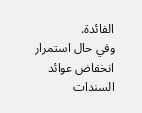الفائدة.
وفي حال استمرار انخفاض عوائد السندات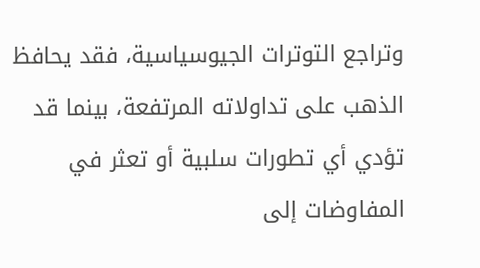وتراجع التوترات الجيوسياسية، فقد يحافظ الذهب على تداولاته المرتفعة، بينما قد تؤدي أي تطورات سلبية أو تعثر في المفاوضات إلى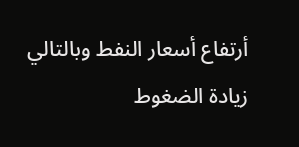أرتفاع أسعار النفط وبالتالي زيادة الضغوط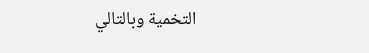التخمية وبالتالي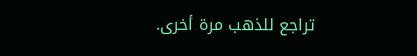تراجع للذهب مرة أخرى.